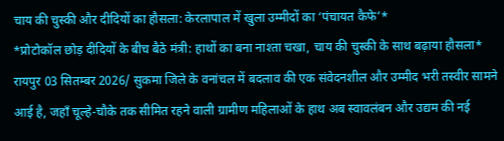चाय की चुस्की और दीदियों का हौसला: केरलापाल में खुला उम्मीदों का ‘पंचायत कैफे’*
*प्रोटोकॉल छोड़ दीदियों के बीच बैठे मंत्री: हाथों का बना नाश्ता चखा, चाय की चुस्की के साथ बढ़ाया हौसला*
रायपुर 03 सितम्बर 2026/ सुकमा जिले के वनांचल में बदलाव की एक संवेदनशील और उम्मीद भरी तस्वीर सामने आई है, जहाँ चूल्हे-चौके तक सीमित रहने वाली ग्रामीण महिलाओं के हाथ अब स्वावलंबन और उद्यम की नई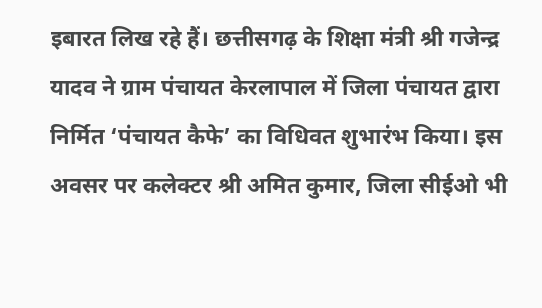इबारत लिख रहे हैं। छत्तीसगढ़ के शिक्षा मंत्री श्री गजेन्द्र यादव ने ग्राम पंचायत केरलापाल में जिला पंचायत द्वारा निर्मित ‘पंचायत कैफे’ का विधिवत शुभारंभ किया। इस अवसर पर कलेक्टर श्री अमित कुमार, जिला सीईओ भी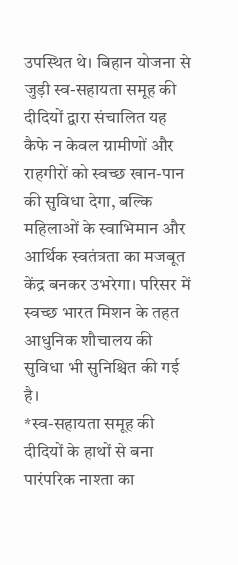उपस्थित थे। बिहान योजना से जुड़ी स्व-सहायता समूह की दीदियों द्वारा संचालित यह कैफे न केवल ग्रामीणों और राहगीरों को स्वच्छ खान-पान की सुविधा देगा, बल्कि महिलाओं के स्वाभिमान और आर्थिक स्वतंत्रता का मजबूत केंद्र बनकर उभरेगा। परिसर में स्वच्छ भारत मिशन के तहत आधुनिक शौचालय की सुविधा भी सुनिश्चित की गई है।
*स्व-सहायता समूह की दीदियों के हाथों से बना पारंपरिक नाश्ता का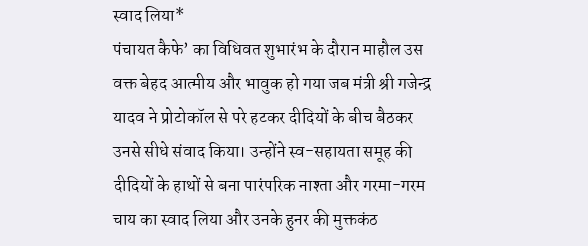स्वाद लिया*
पंचायत कैफे’ का विधिवत शुभारंभ के दौरान माहौल उस वक्त बेहद आत्मीय और भावुक हो गया जब मंत्री श्री गजेन्द्र यादव ने प्रोटोकॉल से परे हटकर दीदियों के बीच बैठकर उनसे सीधे संवाद किया। उन्होंने स्व-सहायता समूह की दीदियों के हाथों से बना पारंपरिक नाश्ता और गरमा-गरम चाय का स्वाद लिया और उनके हुनर की मुक्तकंठ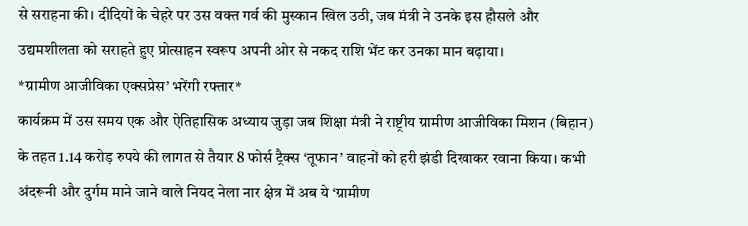से सराहना की। दीदियों के चेहरे पर उस वक्त गर्व की मुस्कान खिल उठी, जब मंत्री ने उनके इस हौसले और उद्यमशीलता को सराहते हुए प्रोत्साहन स्वरूप अपनी ओर से नकद राशि भेंट कर उनका मान बढ़ाया।
*ग्रामीण आजीविका एक्सप्रेस’ भरेंगी रफ्तार*
कार्यक्रम में उस समय एक और ऐतिहासिक अध्याय जुड़ा जब शिक्षा मंत्री ने राष्ट्रीय ग्रामीण आजीविका मिशन (बिहान) के तहत 1.14 करोड़ रुपये की लागत से तैयार 8 फोर्स ट्रैक्स ‘तूफान’ वाहनों को हरी झंडी दिखाकर रवाना किया। कभी अंदरूनी और दुर्गम माने जाने वाले नियद नेला नार क्षेत्र में अब ये ‘ग्रामीण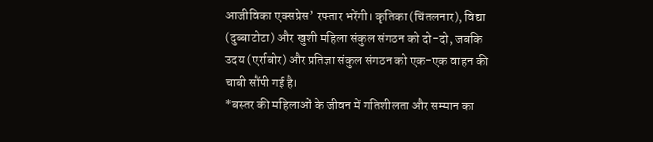आजीविका एक्सप्रेस’ रफ्तार भरेंगी। कृतिका (चिंतलनार), विद्या (दुब्बाटोटा) और खुशी महिला संकुल संगठन को दो-दो, जबकि उदय (एर्राबोर) और प्रतिज्ञा संकुल संगठन को एक-एक वाहन की चाबी सौंपी गई है।
*बस्तर की महिलाओं के जीवन में गतिशीलता और सम्मान का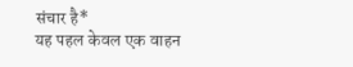संचार है*
यह पहल केवल एक वाहन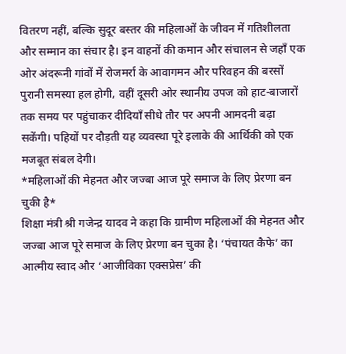वितरण नहीं, बल्कि सुदूर बस्तर की महिलाओं के जीवन में गतिशीलता और सम्मान का संचार है। इन वाहनों की कमान और संचालन से जहाँ एक ओर अंदरूनी गांवों में रोजमर्रा के आवागमन और परिवहन की बरसों पुरानी समस्या हल होगी, वहीं दूसरी ओर स्थानीय उपज को हाट-बाजारों तक समय पर पहुंचाकर दीदियाँ सीधे तौर पर अपनी आमदनी बढ़ा सकेंगी। पहियों पर दौड़ती यह व्यवस्था पूरे इलाके की आर्थिकी को एक मजबूत संबल देगी।
*महिलाओं की मेहनत और जज्बा आज पूरे समाज के लिए प्रेरणा बन चुकी है*
शिक्षा मंत्री श्री गजेन्द्र यादव ने कहा कि ग्रामीण महिलाओं की मेहनत और जज्बा आज पूरे समाज के लिए प्रेरणा बन चुका है। ‘पंचायत कैफे’ का आत्मीय स्वाद और ‘आजीविका एक्सप्रेस’ की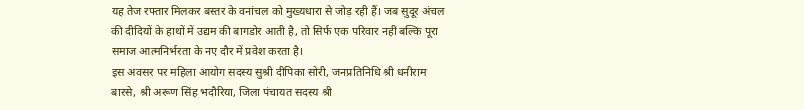यह तेज रफ्तार मिलकर बस्तर के वनांचल को मुख्यधारा से जोड़ रही हैं। जब सुदूर अंचल की दीदियों के हाथों में उद्यम की बागडोर आती है, तो सिर्फ एक परिवार नहीं बल्कि पूरा समाज आत्मनिर्भरता के नए दौर में प्रवेश करता है।
इस अवसर पर महिला आयोग सदस्य सुश्री दीपिका सोरी, जनप्रतिनिधि श्री धनीराम बारसे, श्री अरूण सिंह भदौरिया, जिला पंचायत सदस्य श्री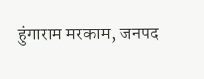हुंगाराम मरकाम, जनपद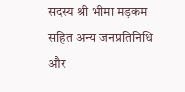सदस्य श्री भीमा मड़कम सहित अन्य जनप्रतिनिधि और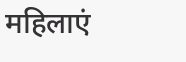महिलाएं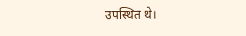उपस्थित थे।